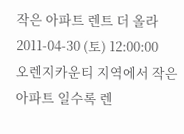작은 아파트 렌트 더 올라
2011-04-30 (토) 12:00:00
오렌지카운티 지역에서 작은 아파트 일수록 렌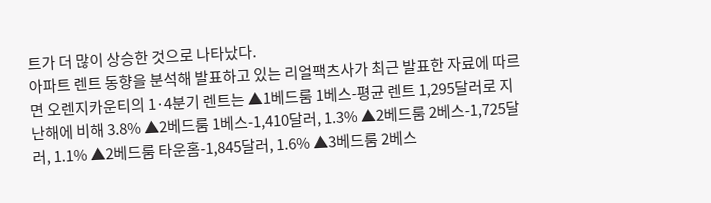트가 더 많이 상승한 것으로 나타났다.
아파트 렌트 동향을 분석해 발표하고 있는 리얼팩츠사가 최근 발표한 자료에 따르면 오렌지카운티의 1·4분기 렌트는 ▲1베드룸 1베스-평균 렌트 1,295달러로 지난해에 비해 3.8% ▲2베드룸 1베스-1,410달러, 1.3% ▲2베드룸 2베스-1,725달러, 1.1% ▲2베드룸 타운홈-1,845달러, 1.6% ▲3베드룸 2베스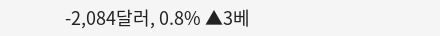-2,084달러, 0.8% ▲3베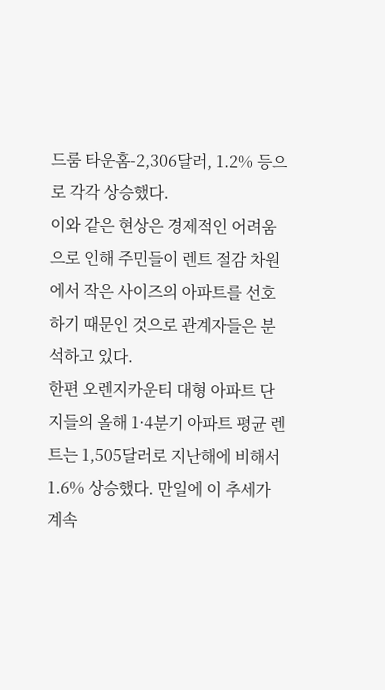드룸 타운홈-2,306달러, 1.2% 등으로 각각 상승했다.
이와 같은 현상은 경제적인 어려움으로 인해 주민들이 렌트 절감 차원에서 작은 사이즈의 아파트를 선호하기 때문인 것으로 관계자들은 분석하고 있다.
한편 오렌지카운티 대형 아파트 단지들의 올해 1·4분기 아파트 평균 렌트는 1,505달러로 지난해에 비해서 1.6% 상승했다. 만일에 이 추세가 계속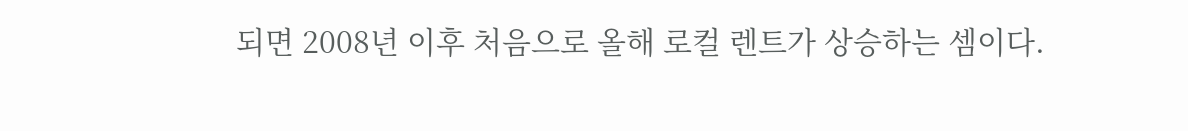되면 2008년 이후 처음으로 올해 로컬 렌트가 상승하는 셈이다.